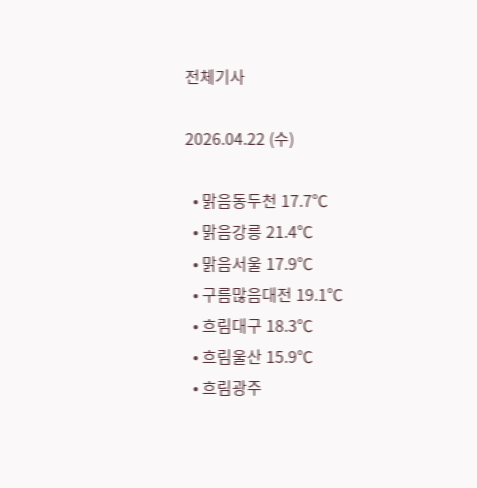전체기사

2026.04.22 (수)

  • 맑음동두천 17.7℃
  • 맑음강릉 21.4℃
  • 맑음서울 17.9℃
  • 구름많음대전 19.1℃
  • 흐림대구 18.3℃
  • 흐림울산 15.9℃
  • 흐림광주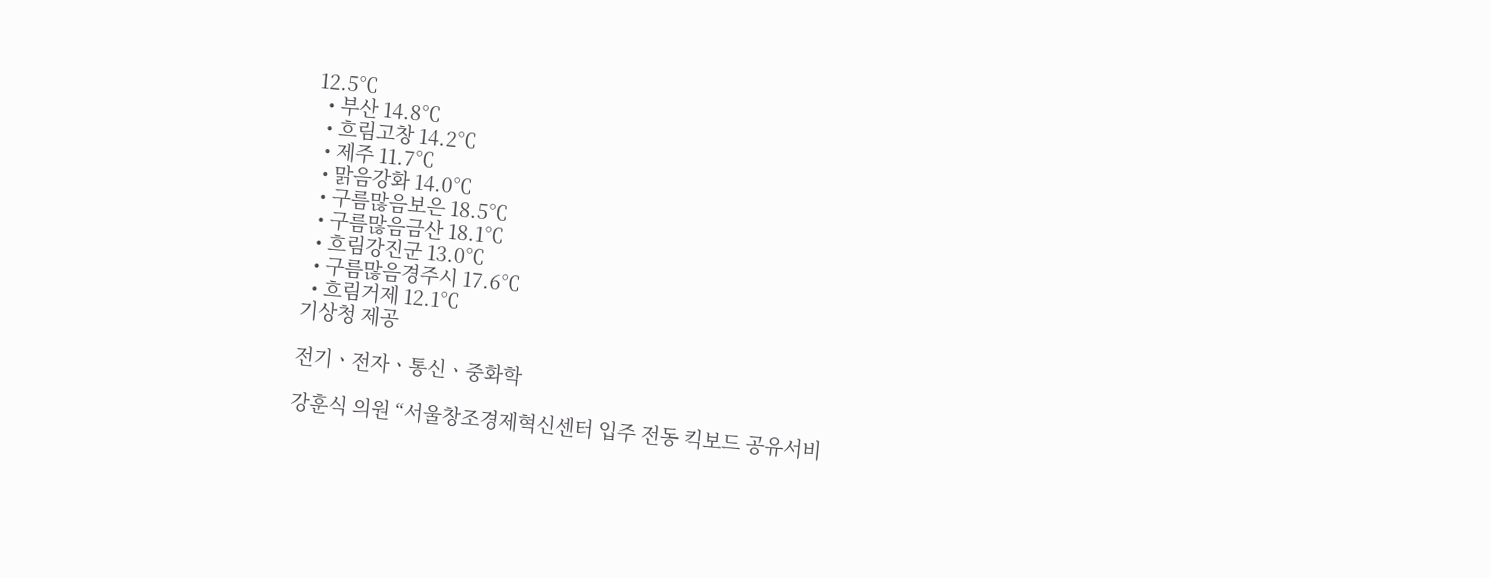12.5℃
  • 부산 14.8℃
  • 흐림고창 14.2℃
  • 제주 11.7℃
  • 맑음강화 14.0℃
  • 구름많음보은 18.5℃
  • 구름많음금산 18.1℃
  • 흐림강진군 13.0℃
  • 구름많음경주시 17.6℃
  • 흐림거제 12.1℃
기상청 제공

전기ㆍ전자ㆍ통신ㆍ중화학

강훈식 의원 “서울창조경제혁신센터 입주 전동 킥보드 공유서비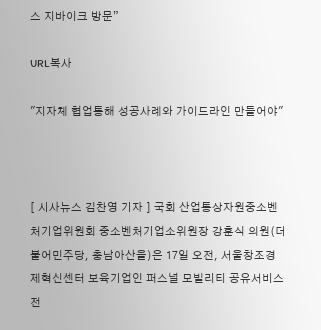스 지바이크 방문”

URL복사

"지자체 협업통해 성공사례와 가이드라인 만들어야"



[ 시사뉴스 김찬영 기자 ] 국회 산업통상자원중소벤처기업위원회 중소벤처기업소위원장 강훈식 의원(더불어민주당, 충남아산을)은 17일 오전, 서울창조경제혁신센터 보육기업인 퍼스널 모빌리티 공유서비스 전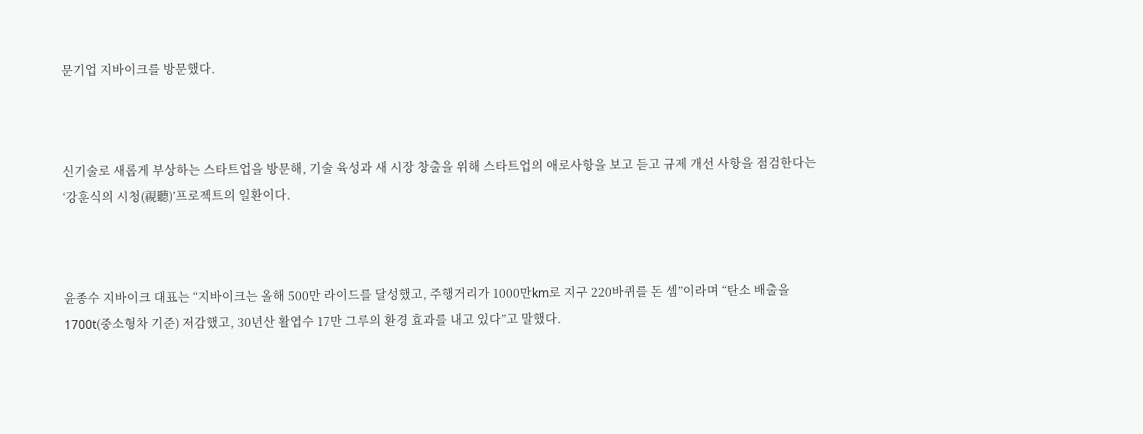문기업 지바이크를 방문했다.



신기술로 새롭게 부상하는 스타트업을 방문해, 기술 육성과 새 시장 창출을 위해 스타트업의 애로사항을 보고 듣고 규제 개선 사항을 점검한다는 ‘강훈식의 시청(視聽)’프로젝트의 일환이다.



윤종수 지바이크 대표는 “지바이크는 올해 500만 라이드를 달성했고, 주행거리가 1000만km로 지구 220바퀴를 돈 셈”이라며 “탄소 배출을 1700t(중소형차 기준) 저감했고, 30년산 활엽수 17만 그루의 환경 효과를 내고 있다”고 말했다.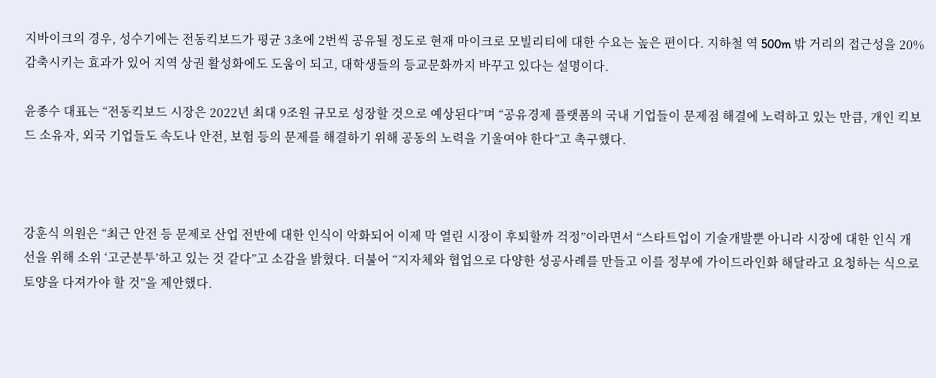지바이크의 경우, 성수기에는 전동킥보드가 평균 3초에 2번씩 공유될 정도로 현재 마이크로 모빌리티에 대한 수요는 높은 편이다. 지하철 역 500m 밖 거리의 접근성을 20% 감축시키는 효과가 있어 지역 상권 활성화에도 도움이 되고, 대학생들의 등교문화까지 바꾸고 있다는 설명이다.

윤종수 대표는 “전동킥보드 시장은 2022년 최대 9조원 규모로 성장할 것으로 예상된다”며 “공유경제 플랫폼의 국내 기업들이 문제점 해결에 노력하고 있는 만큼, 개인 킥보드 소유자, 외국 기업들도 속도나 안전, 보험 등의 문제를 해결하기 위해 공동의 노력을 기울여야 한다”고 촉구했다.



강훈식 의원은 “최근 안전 등 문제로 산업 전반에 대한 인식이 악화되어 이제 막 열린 시장이 후퇴할까 걱정”이라면서 “스타트업이 기술개발뿐 아니라 시장에 대한 인식 개선을 위해 소위 ‘고군분투’하고 있는 것 같다”고 소감을 밝혔다. 더불어 “지자체와 협업으로 다양한 성공사례를 만들고 이를 정부에 가이드라인화 해달라고 요청하는 식으로 토양을 다져가야 할 것”을 제안했다.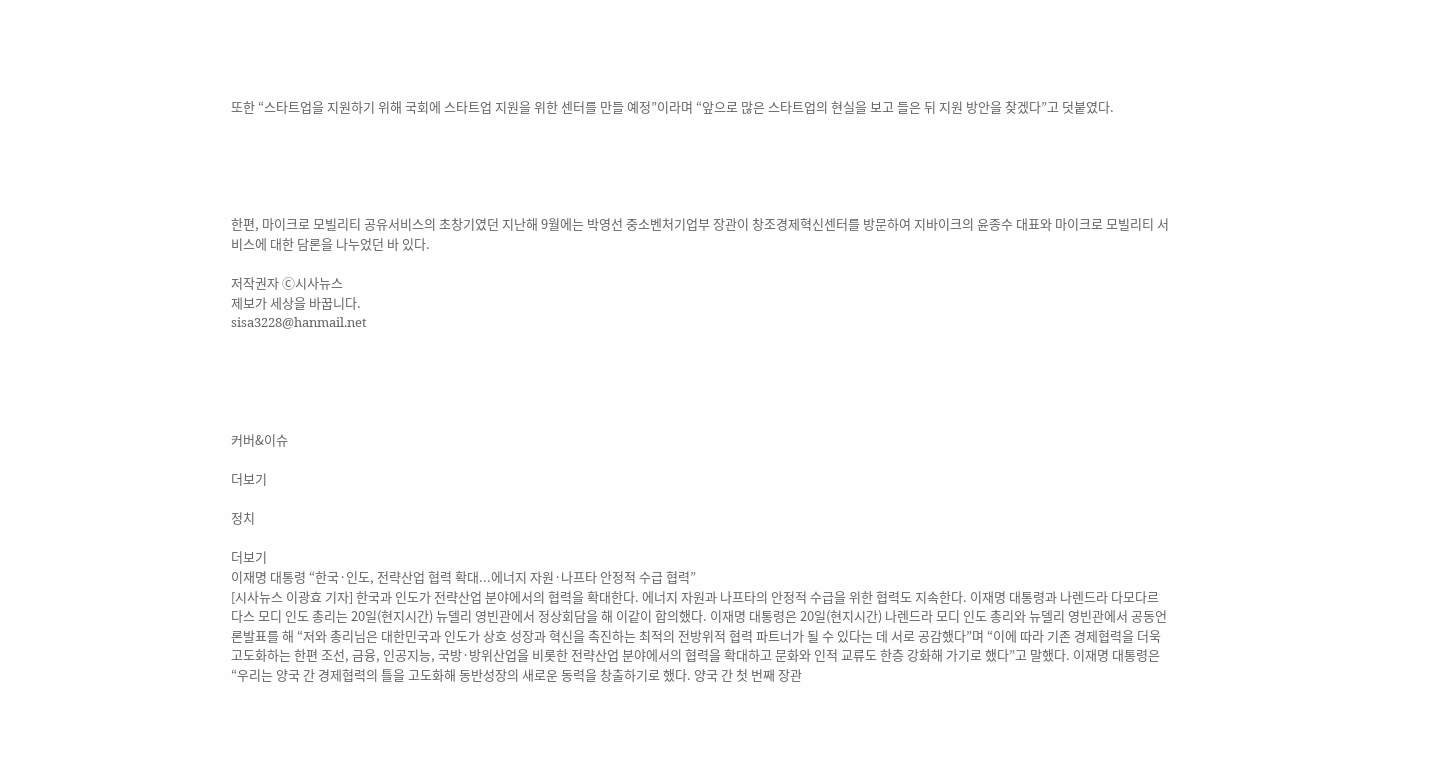또한 “스타트업을 지원하기 위해 국회에 스타트업 지원을 위한 센터를 만들 예정”이라며 “앞으로 많은 스타트업의 현실을 보고 들은 뒤 지원 방안을 찾겠다”고 덧붙였다.





한편, 마이크로 모빌리티 공유서비스의 초창기였던 지난해 9월에는 박영선 중소벤처기업부 장관이 창조경제혁신센터를 방문하여 지바이크의 윤종수 대표와 마이크로 모빌리티 서비스에 대한 담론을 나누었던 바 있다.

저작권자 Ⓒ시사뉴스
제보가 세상을 바꿉니다.
sisa3228@hanmail.net





커버&이슈

더보기

정치

더보기
이재명 대통령 “한국·인도, 전략산업 협력 확대...에너지 자원·나프타 안정적 수급 협력”
[시사뉴스 이광효 기자] 한국과 인도가 전략산업 분야에서의 협력을 확대한다. 에너지 자원과 나프타의 안정적 수급을 위한 협력도 지속한다. 이재명 대통령과 나렌드라 다모다르다스 모디 인도 총리는 20일(현지시간) 뉴델리 영빈관에서 정상회담을 해 이같이 합의했다. 이재명 대통령은 20일(현지시간) 나렌드라 모디 인도 총리와 뉴델리 영빈관에서 공동언론발표를 해 “저와 총리님은 대한민국과 인도가 상호 성장과 혁신을 촉진하는 최적의 전방위적 협력 파트너가 될 수 있다는 데 서로 공감했다”며 “이에 따라 기존 경제협력을 더욱 고도화하는 한편 조선, 금융, 인공지능, 국방·방위산업을 비롯한 전략산업 분야에서의 협력을 확대하고 문화와 인적 교류도 한층 강화해 가기로 했다”고 말했다. 이재명 대통령은 “우리는 양국 간 경제협력의 틀을 고도화해 동반성장의 새로운 동력을 창출하기로 했다. 양국 간 첫 번째 장관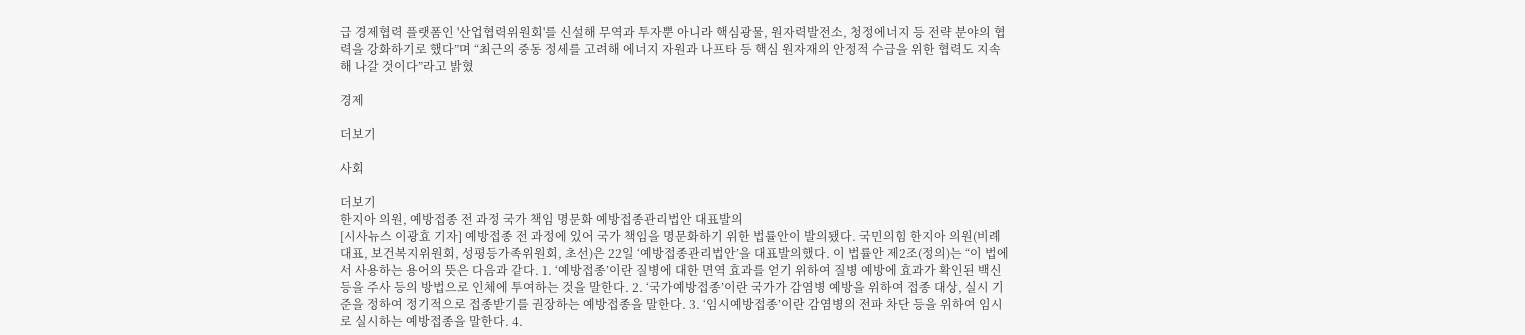급 경제협력 플랫폼인 '산업협력위원회'를 신설해 무역과 투자뿐 아니라 핵심광물, 원자력발전소, 청정에너지 등 전략 분야의 협력을 강화하기로 했다”며 “최근의 중동 정세를 고려해 에너지 자원과 나프타 등 핵심 원자재의 안정적 수급을 위한 협력도 지속해 나갈 것이다”라고 밝혔

경제

더보기

사회

더보기
한지아 의원, 예방접종 전 과정 국가 책임 명문화 예방접종관리법안 대표발의
[시사뉴스 이광효 기자] 예방접종 전 과정에 있어 국가 책임을 명문화하기 위한 법률안이 발의됐다. 국민의힘 한지아 의원(비례대표, 보건복지위원회, 성평등가족위원회, 초선)은 22일 ‘예방접종관리법안’을 대표발의했다. 이 법률안 제2조(정의)는 “이 법에서 사용하는 용어의 뜻은 다음과 같다. 1. ‘예방접종’이란 질병에 대한 면역 효과를 얻기 위하여 질병 예방에 효과가 확인된 백신 등을 주사 등의 방법으로 인체에 투여하는 것을 말한다. 2. ‘국가예방접종’이란 국가가 감염병 예방을 위하여 접종 대상, 실시 기준을 정하여 정기적으로 접종받기를 권장하는 예방접종을 말한다. 3. ‘임시예방접종’이란 감염병의 전파 차단 등을 위하여 임시로 실시하는 예방접종을 말한다. 4.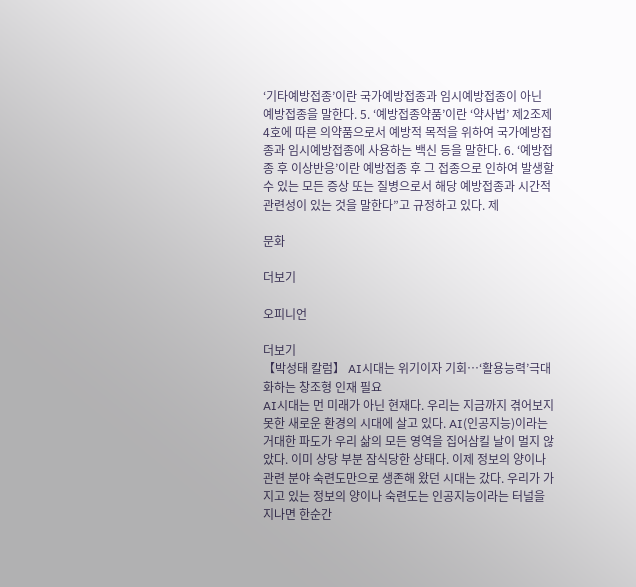‘기타예방접종’이란 국가예방접종과 임시예방접종이 아닌 예방접종을 말한다. 5. ‘예방접종약품’이란 ‘약사법’ 제2조제4호에 따른 의약품으로서 예방적 목적을 위하여 국가예방접종과 임시예방접종에 사용하는 백신 등을 말한다. 6. ‘예방접종 후 이상반응’이란 예방접종 후 그 접종으로 인하여 발생할 수 있는 모든 증상 또는 질병으로서 해당 예방접종과 시간적 관련성이 있는 것을 말한다”고 규정하고 있다. 제

문화

더보기

오피니언

더보기
【박성태 칼럼】 AI시대는 위기이자 기회…‘활용능력’극대화하는 창조형 인재 필요
AI시대는 먼 미래가 아닌 현재다. 우리는 지금까지 겪어보지 못한 새로운 환경의 시대에 살고 있다. AI(인공지능)이라는 거대한 파도가 우리 삶의 모든 영역을 집어삼킬 날이 멀지 않았다. 이미 상당 부분 잠식당한 상태다. 이제 정보의 양이나 관련 분야 숙련도만으로 생존해 왔던 시대는 갔다. 우리가 가지고 있는 정보의 양이나 숙련도는 인공지능이라는 터널을 지나면 한순간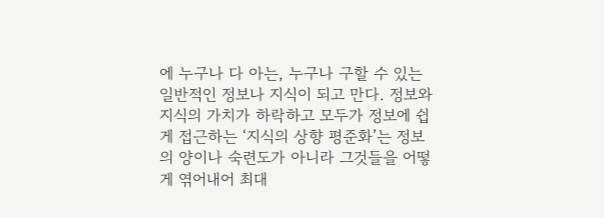에 누구나 다 아는, 누구나 구할 수 있는 일반적인 정보나 지식이 되고 만다. 정보와 지식의 가치가 하락하고 모두가 정보에 쉽게 접근하는 ‘지식의 상향 평준화’는 정보의 양이나 숙련도가 아니라 그것들을 어떻게 엮어내어 최대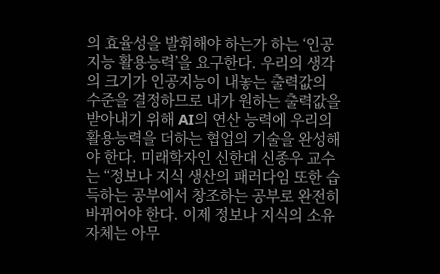의 효율성을 발휘해야 하는가 하는 ‘인공지능 활용능력’을 요구한다. 우리의 생각의 크기가 인공지능이 내놓는 출력값의 수준을 결정하므로 내가 원하는 출력값을 받아내기 위해 AI의 연산 능력에 우리의 활용능력을 더하는 협업의 기술을 완성해야 한다. 미래학자인 신한대 신종우 교수는 “정보나 지식 생산의 패러다임 또한 습득하는 공부에서 창조하는 공부로 완전히 바뀌어야 한다. 이제 정보나 지식의 소유 자체는 아무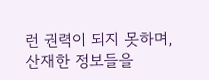런 권력이 되지 못하며, 산재한 정보들을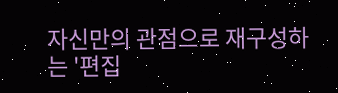자신만의 관점으로 재구성하는 '편집